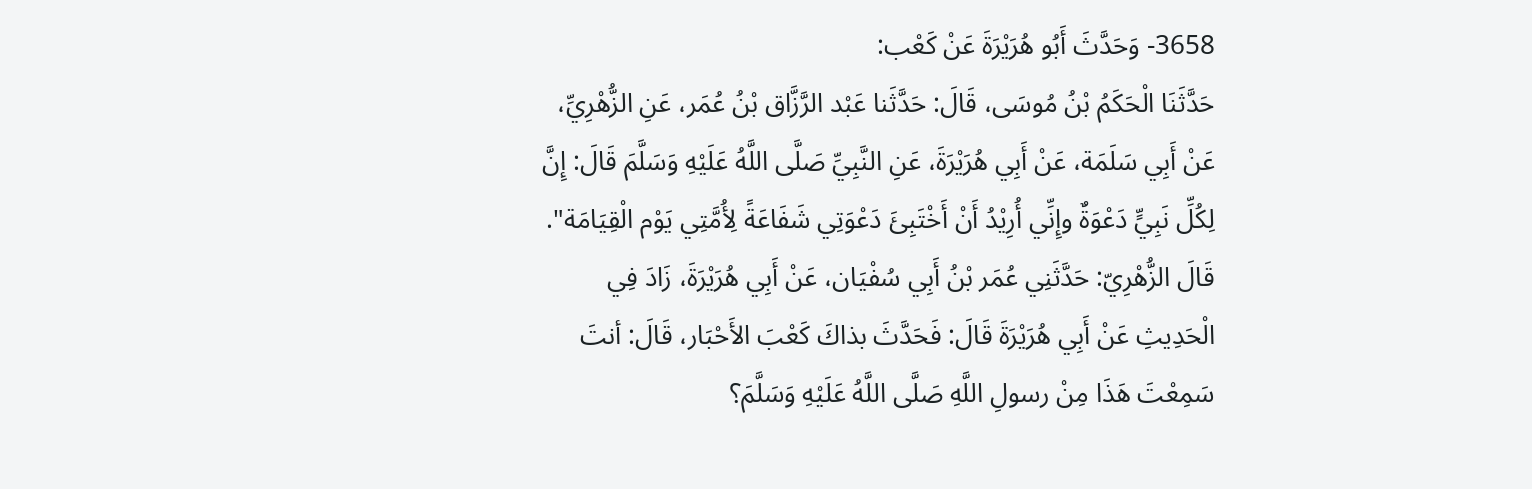3658- وَحَدَّثَ أَبُو هُرَيْرَةَ عَنْ كَعْب:
حَدَّثَنَا الْحَكَمُ بْنُ مُوسَى، قَالَ: حَدَّثَنا عَبْد الرَّزَّاق بْنُ عُمَر، عَنِ الزُّهْرِيِّ، عَنْ أَبِي سَلَمَة، عَنْ أَبِي هُرَيْرَةَ، عَنِ النَّبِيِّ صَلَّى اللَّهُ عَلَيْهِ وَسَلَّمَ قَالَ: إِنَّ لِكُلِّ نَبِيٍّ دَعْوَةٌ وإِنِّي أُرِيْدُ أَنْ أَخْتَبِئَ دَعْوَتِي شَفَاعَةً لِأُمَّتِي يَوْم الْقِيَامَة".
قَالَ الزُّهْرِيّ: حَدَّثَنِي عُمَر بْنُ أَبِي سُفْيَان، عَنْ أَبِي هُرَيْرَةَ، زَادَ فِي الْحَدِيثِ عَنْ أَبِي هُرَيْرَةَ قَالَ: فَحَدَّثَ بذاكَ كَعْبَ الأَحْبَار، قَالَ: أنتَ سَمِعْتَ هَذَا مِنْ رسولِ اللَّهِ صَلَّى اللَّهُ عَلَيْهِ وَسَلَّمَ؟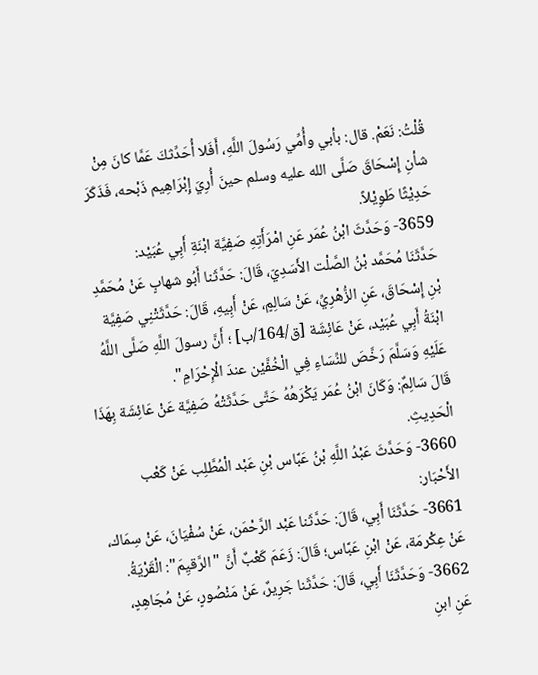قُلْتُ: نَعَمْ. قال: بأبي وأُمِّي رَسُولَ اللَّهِ، أَفَلا أُحَدِّثكَ عَمَّا كانَ مِنْ شأنِ إِسْحَاقَ صَلَّى الله عليه وسلم حينَ أُرِيَ إِبْرَاهِيم ذَبْحه، فَذَكَرَ حَدِيْثًا طَوِيْلاً.
3659- وَحَدَّثَ ابْنُ عُمَر عَنِ امْرَأَتِهِ صَفِيَّة ابْنَةِ أَبِي عُبَيْد:
حَدَّثَنَا مُحَمَّد بْنُ الصَّلْت الأَسَدِيّ، قَالَ: حَدَّثَنا أَبُو شهابٍ عَنْ مُحَمَّدِ بْنِ إِسْحَاقَ، عَنِ الزُّهْرِيِّ، عَنْ سَالِمٍ، عَنْ أَبِيهِ، قَالَ: حَدَّثَتْنِي صَفِيَّة ابْنَةُ أَبِي عُبَيْد، عَنْ عَائِشَة [ق/164/ب] ؛ أَنَّ رسولَ اللَّهِ صَلَّى اللَّهُ عَلَيْهِ وَسَلَّمَ رَخَّصَ للنِّسَاءِ فِي الْخُفَّيْن عندَ الْإِحْرَامِ".
قَالَ سَالِمٌ: وَكَانَ ابْنُ عُمَر يَكْرَهُهُ حَتَّى حَدَّثَتْهُ صَفِيَّة عَنْ عَائِشَة بِهَذَا الْحَدِيثِ.
3660- وَحَدَّثَ عَبْدُ اللَّهِ بْنُ عَبَّاس بْنِ عَبْد الْمُطَّلِب عَنْ كَعْب الأَحْبَار:
3661- حَدَّثَنَا أَبِي، قَالَ: حَدَّثَنا عَبْد الرَّحْمَن، عَنْ سُفْيَانَ، عَنْ سِمَاك، عَنْ عِكْرمَة، عَنْ ابْنِ عَبَّاس؛ قَالَ: زَعَمَ كَعْبٌ أَنَّ "الرَّقيِمَ": الْقَرْيَةُ.
3662- وَحَدَّثَنَا أَبِي، قَالَ: حَدَّثَنا جَرِيرٌ، عَنْ مَنْصُورٍ، عَنْ مُجَاهِدٍ، عَنِ ابنِ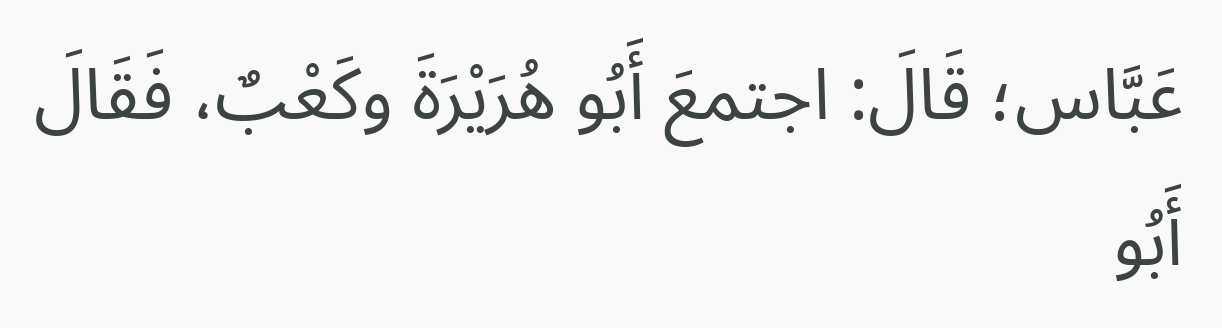عَبَّاس؛ قَالَ: اجتمعَ أَبُو هُرَيْرَةَ وكَعْبٌ، فَقَالَ أَبُو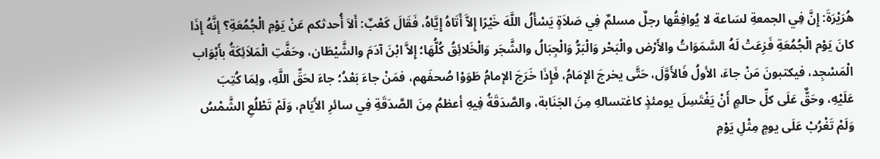هُرَيْرَةَ: إِنَّ فِي الجمعةِ لسَاعة لا يُوافِقُها رجلٌ مسلمٌ فِي صَلاَةٍ يَسْأَلُ اللَّهَ خَيْرًا إِلاَّ أَتَاهُ إِيَّاهُ، فَقَالَ كَعْبٌ: أَلاَ أُحدثكم عَنْ يَوْمِ الْجُمُعَةِ؟ إنَّهُ إِذَا كانَ يَوْم الْجُمُعَةِ فَزِعَتْ لَهُ السَّمَوَاتُ والأَرْض والْبَحْر وَالْبَرُّ وَالْجِبَالُ والشَّجَر وَالْخَلائِقُ كُلُّهَا؛ إِلاَّ ابْنَ آدَمَ والشَّيْطَان، وحَفَّتِ الْمَلاَئِكَةُ بأَبْوَاب الْمَسْجِد، فيكتبونَ مَنْ جاءَ، الأولُ فَالأَوَّلَ، حَتَّى يخرجَ الإِمَامُ، فَإِذَا خَرَجَ الإمامُ طَوَوْا صُحفَهم، فمَنْ جاءَ بَعْدُ؛ جاءَ لحَقِّ اللَّهِ، ولِمَا كُتِبَ عَلَيْهِ، وحَقٌّ عَلَى كلِّ حالمٍ أَنْ يَغْتَسِلَ يومئذٍ كاغتسالهِ مِنَ الجَنَابة، والصَّدَقَةُ فِيهِ أعظمُ مِنَ الصَّدَقَةِ فِي سائرِ الأَيَام، وَلَمْ تَطْلُعِ الشَّمْسُ وَلَمْ تَغْرُبْ عَلَى يومٍ مِثْلِ يَوْمِ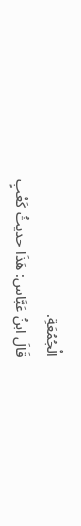الْجُمُعَةِ.
قَالَ ابنُ عَبَّاس: هَذَا حديثُ كَعْبٍ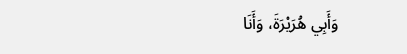وَأَبِي هُرَيْرَةَ، وَأَنَا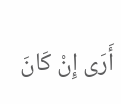أَرَى إِنْ كَانَ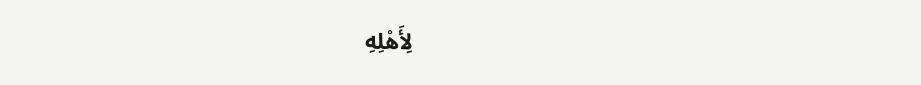لِأَهْلِهِ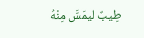طِيبٌ ليمَسَّ مِنْهُ